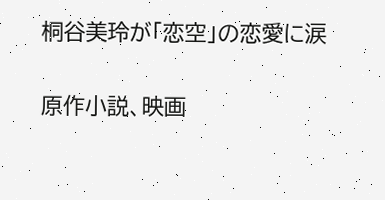桐谷美玲が「恋空」の恋愛に涙

原作小説、映画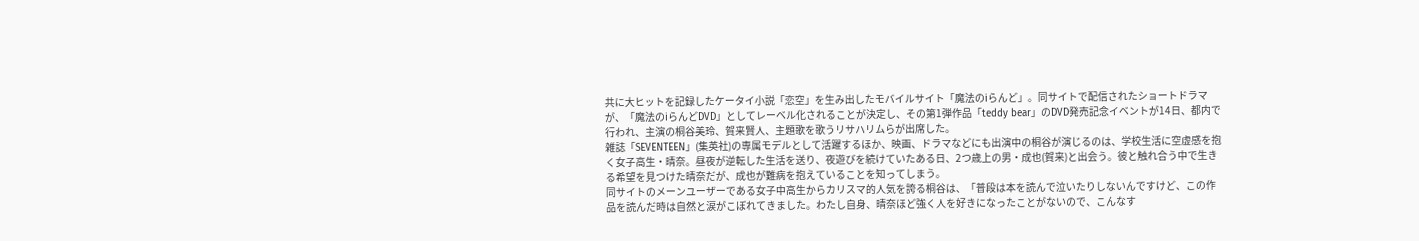共に大ヒットを記録したケータイ小説「恋空」を生み出したモバイルサイト「魔法のiらんど」。同サイトで配信されたショートドラマが、「魔法のiらんどDVD」としてレーベル化されることが決定し、その第1弾作品「teddy bear」のDVD発売記念イベントが14日、都内で行われ、主演の桐谷美玲、賀来賢人、主題歌を歌うリサハリムらが出席した。
雑誌「SEVENTEEN」(集英社)の専属モデルとして活躍するほか、映画、ドラマなどにも出演中の桐谷が演じるのは、学校生活に空虚感を抱く女子高生・晴奈。昼夜が逆転した生活を送り、夜遊びを続けていたある日、2つ歳上の男・成也(賀来)と出会う。彼と触れ合う中で生きる希望を見つけた晴奈だが、成也が難病を抱えていることを知ってしまう。
同サイトのメーンユーザーである女子中高生からカリスマ的人気を誇る桐谷は、「普段は本を読んで泣いたりしないんですけど、この作品を読んだ時は自然と涙がこぼれてきました。わたし自身、晴奈ほど強く人を好きになったことがないので、こんなす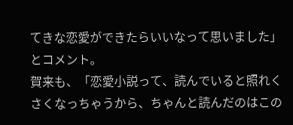てきな恋愛ができたらいいなって思いました」とコメント。
賀来も、「恋愛小説って、読んでいると照れくさくなっちゃうから、ちゃんと読んだのはこの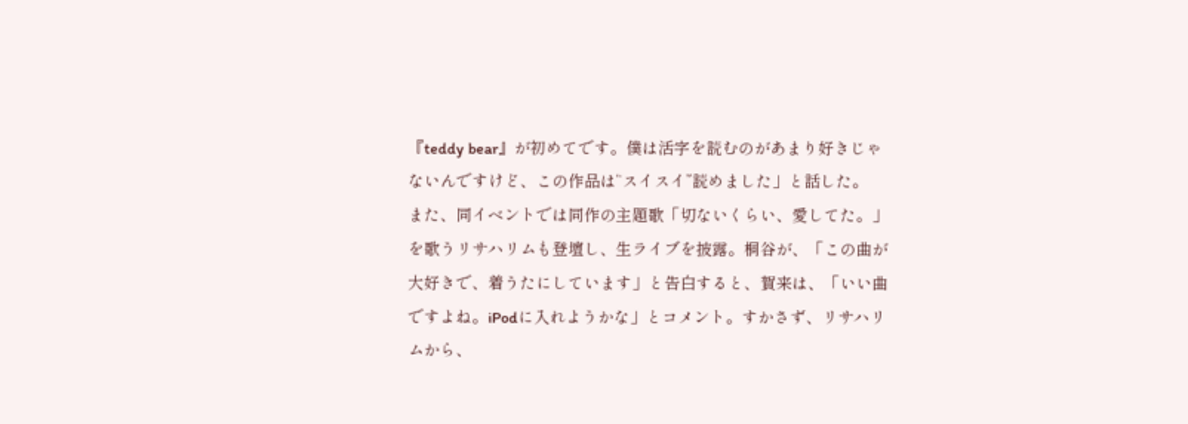『teddy bear』が初めてです。僕は活字を読むのがあまり好きじゃないんですけど、この作品は“スイスイ”読めました」と話した。
また、同イベントでは同作の主題歌「切ないくらい、愛してた。」を歌うリサハリムも登壇し、生ライブを披露。桐谷が、「この曲が大好きで、着うたにしています」と告白すると、賀来は、「いい曲ですよね。iPodに入れようかな」とコメント。すかさず、リサハリムから、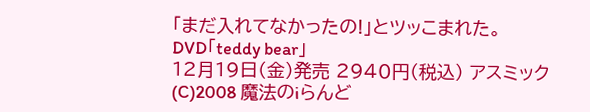「まだ入れてなかったの!」とツッこまれた。
DVD「teddy bear」
12月19日(金)発売 2940円(税込) アスミック
(C)2008 魔法のiらんど